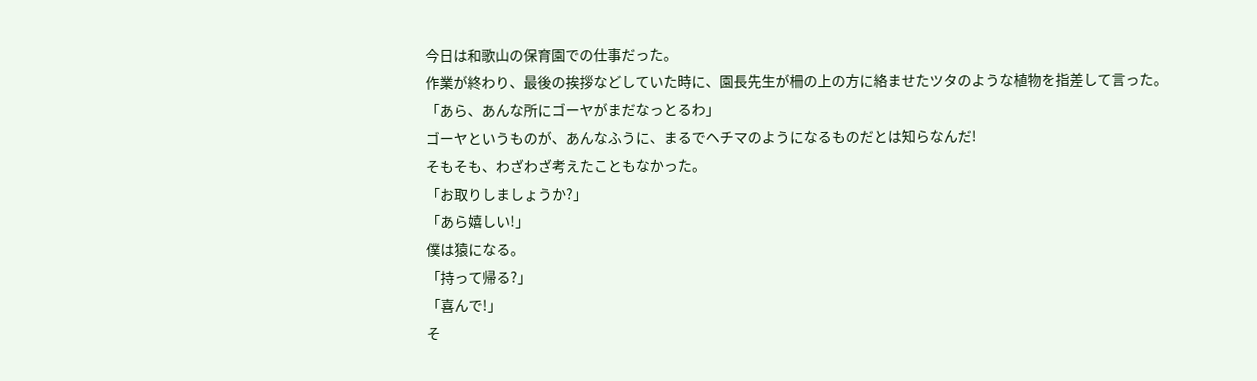今日は和歌山の保育園での仕事だった。
作業が終わり、最後の挨拶などしていた時に、園長先生が柵の上の方に絡ませたツタのような植物を指差して言った。
「あら、あんな所にゴーヤがまだなっとるわ」
ゴーヤというものが、あんなふうに、まるでヘチマのようになるものだとは知らなんだ!
そもそも、わざわざ考えたこともなかった。
「お取りしましょうか?」
「あら嬉しい!」
僕は猿になる。
「持って帰る?」
「喜んで!」
そ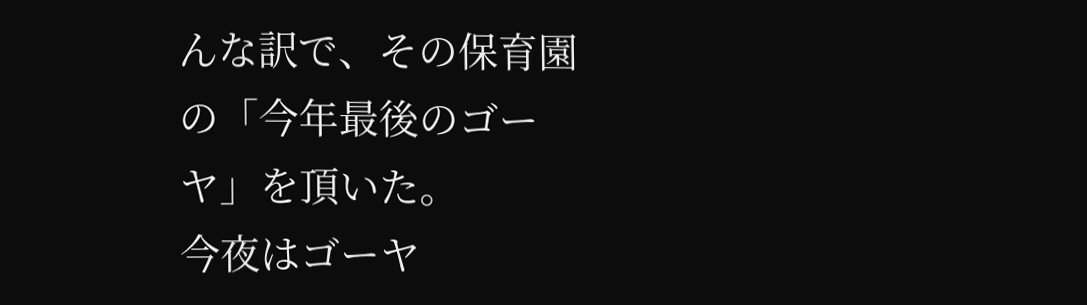んな訳で、その保育園の「今年最後のゴーヤ」を頂いた。
今夜はゴーヤ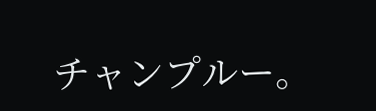チャンプルー。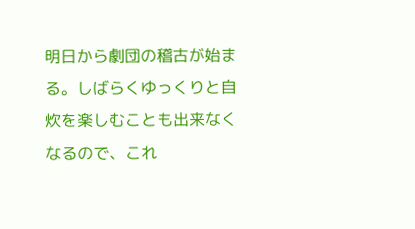明日から劇団の稽古が始まる。しばらくゆっくりと自炊を楽しむことも出来なくなるので、これ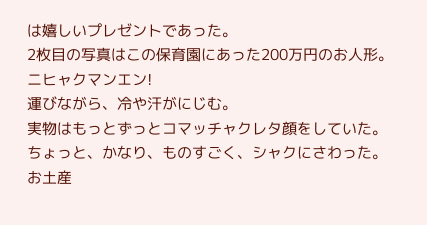は嬉しいプレゼントであった。
2枚目の写真はこの保育園にあった200万円のお人形。
ニヒャクマンエン!
運びながら、冷や汗がにじむ。
実物はもっとずっとコマッチャクレタ顔をしていた。
ちょっと、かなり、ものすごく、シャクにさわった。
お土産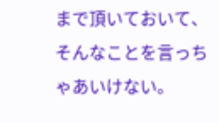まで頂いておいて、そんなことを言っちゃあいけない。